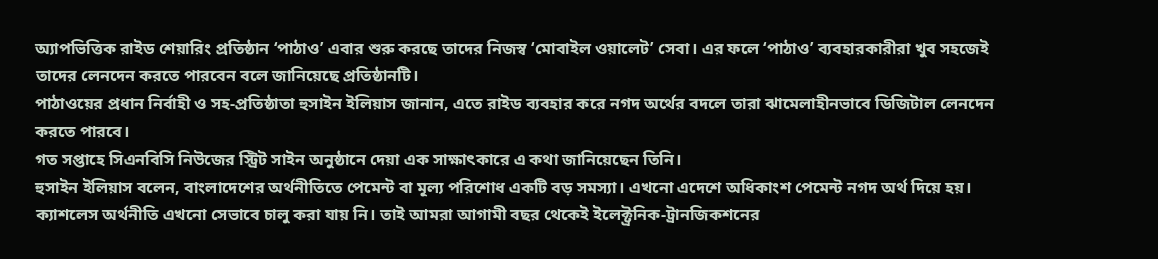অ্যাপভিত্তিক রাইড শেয়ারিং প্রতিষ্ঠান ‘পাঠাও’ এবার শুরু করছে তাদের নিজস্ব ‘মোবাইল ওয়ালেট’ সেবা। এর ফলে ‘পাঠাও’ ব্যবহারকারীরা খুব সহজেই তাদের লেনদেন করতে পারবেন বলে জানিয়েছে প্রতিষ্ঠানটি।
পাঠাওয়ের প্রধান নির্বাহী ও সহ-প্রতিষ্ঠাতা হুসাইন ইলিয়াস জানান, এতে রাইড ব্যবহার করে নগদ অর্থের বদলে তারা ঝামেলাহীনভাবে ডিজিটাল লেনদেন করতে পারবে।
গত সপ্তাহে সিএনবিসি নিউজের স্ট্রিট সাইন অনুষ্ঠানে দেয়া এক সাক্ষাৎকারে এ কথা জানিয়েছেন তিনি।
হুসাইন ইলিয়াস বলেন, বাংলাদেশের অর্থনীতিতে পেমেন্ট বা মূল্য পরিশোধ একটি বড় সমস্যা। এখনো এদেশে অধিকাংশ পেমেন্ট নগদ অর্থ দিয়ে হয়। ক্যাশলেস অর্থনীতি এখনো সেভাবে চালু করা যায় নি। তাই আমরা আগামী বছর থেকেই ইলেক্ট্রনিক-ট্রানজিকশনের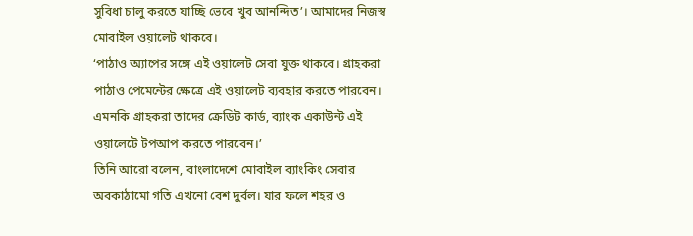সুবিধা চালু করতে যাচ্ছি ভেবে খুব আনন্দিত’। আমাদের নিজস্ব মোবাইল ওয়ালেট থাকবে।
‘পাঠাও অ্যাপের সঙ্গে এই ওয়ালেট সেবা যুক্ত থাকবে। গ্রাহকরা পাঠাও পেমেন্টের ক্ষেত্রে এই ওয়ালেট ব্যবহার করতে পারবেন। এমনকি গ্রাহকরা তাদের ক্রেডিট কার্ড, ব্যাংক একাউন্ট এই ওয়ালেটে টপআপ করতে পারবেন।’
তিনি আরো বলেন, বাংলাদেশে মোবাইল ব্যাংকিং সেবার অবকাঠামো গতি এখনো বেশ দুর্বল। যার ফলে শহর ও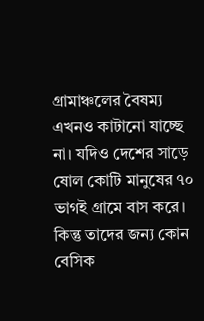গ্রামাঞ্চলের বৈষম্য এখনও কাটানো যাচ্ছে না। যদিও দেশের সাড়ে ষোল কোটি মানুষের ৭০ ভাগই গ্রামে বাস করে। কিন্তু তাদের জন্য কোন বেসিক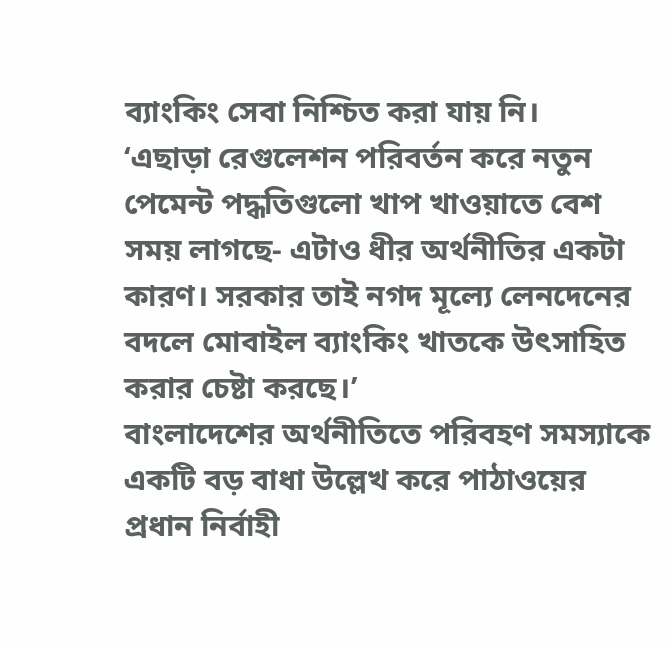ব্যাংকিং সেবা নিশ্চিত করা যায় নি।
‘এছাড়া রেগুলেশন পরিবর্তন করে নতুন পেমেন্ট পদ্ধতিগুলো খাপ খাওয়াতে বেশ সময় লাগছে- এটাও ধীর অর্থনীতির একটা কারণ। সরকার তাই নগদ মূল্যে লেনদেনের বদলে মোবাইল ব্যাংকিং খাতকে উৎসাহিত করার চেষ্টা করছে।’
বাংলাদেশের অর্থনীতিতে পরিবহণ সমস্যাকে একটি বড় বাধা উল্লেখ করে পাঠাওয়ের প্রধান নির্বাহী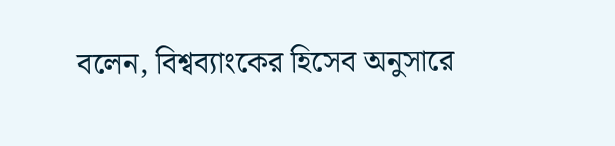বলেন, বিশ্বব্যাংকের হিসেব অনুসারে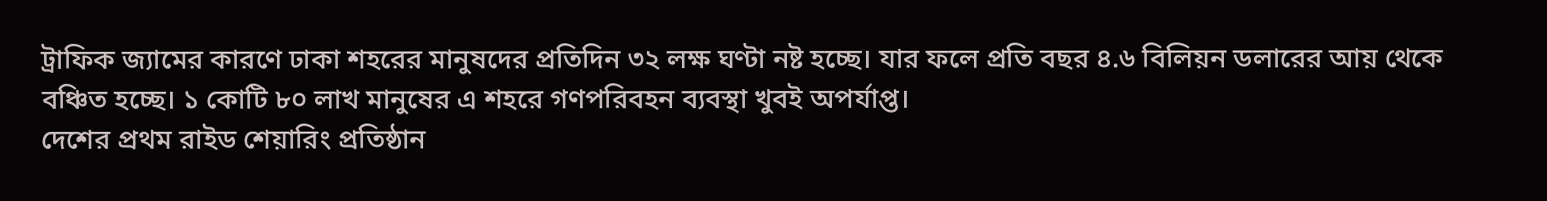ট্রাফিক জ্যামের কারণে ঢাকা শহরের মানুষদের প্রতিদিন ৩২ লক্ষ ঘণ্টা নষ্ট হচ্ছে। যার ফলে প্রতি বছর ৪.৬ বিলিয়ন ডলারের আয় থেকে বঞ্চিত হচ্ছে। ১ কোটি ৮০ লাখ মানুষের এ শহরে গণপরিবহন ব্যবস্থা খুবই অপর্যাপ্ত।
দেশের প্রথম রাইড শেয়ারিং প্রতিষ্ঠান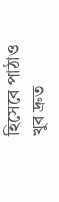হিসেবে পাঠাও খুব দ্রুত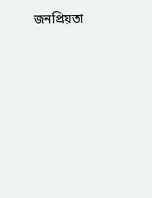জনপ্রিয়তা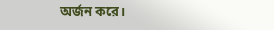অর্জন করে।